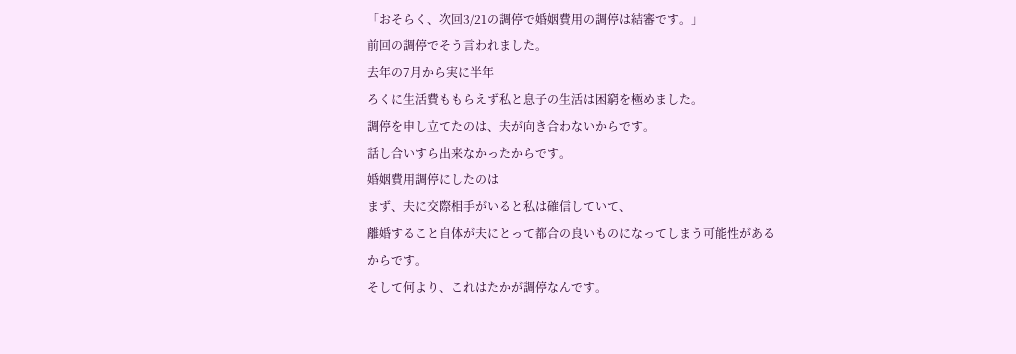「おそらく、次回3/21の調停で婚姻費用の調停は結審です。」
前回の調停でそう言われました。
去年の7月から実に半年
ろくに生活費ももらえず私と息子の生活は困窮を極めました。
調停を申し立てたのは、夫が向き合わないからです。
話し合いすら出来なかったからです。
婚姻費用調停にしたのは
まず、夫に交際相手がいると私は確信していて、
離婚すること自体が夫にとって都合の良いものになってしまう可能性があるからです。
そして何より、これはたかが調停なんです。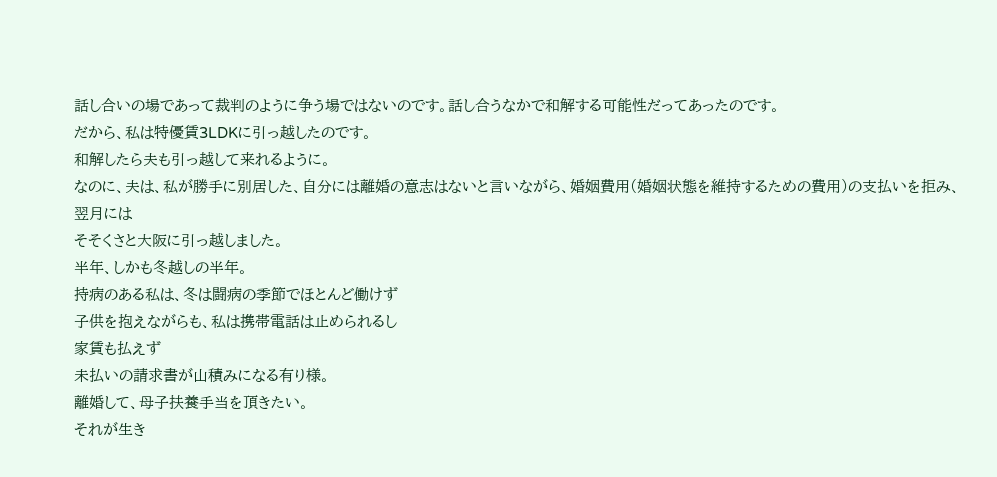話し合いの場であって裁判のように争う場ではないのです。話し合うなかで和解する可能性だってあったのです。
だから、私は特優賃3LDKに引っ越したのです。
和解したら夫も引っ越して来れるように。
なのに、夫は、私が勝手に別居した、自分には離婚の意志はないと言いながら、婚姻費用(婚姻状態を維持するための費用)の支払いを拒み、翌月には
そそくさと大阪に引っ越しました。
半年、しかも冬越しの半年。
持病のある私は、冬は闘病の季節でほとんど働けず
子供を抱えながらも、私は携帯電話は止められるし
家賃も払えず
未払いの請求書が山積みになる有り様。
離婚して、母子扶養手当を頂きたい。
それが生き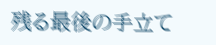残る最後の手立て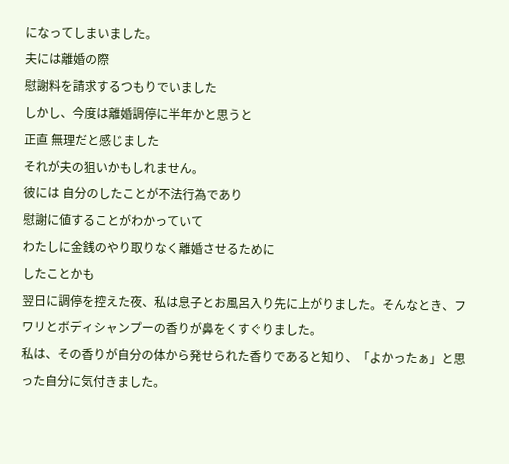になってしまいました。
夫には離婚の際
慰謝料を請求するつもりでいました
しかし、今度は離婚調停に半年かと思うと
正直 無理だと感じました
それが夫の狙いかもしれません。
彼には 自分のしたことが不法行為であり
慰謝に値することがわかっていて
わたしに金銭のやり取りなく離婚させるために
したことかも
翌日に調停を控えた夜、私は息子とお風呂入り先に上がりました。そんなとき、フワリとボディシャンプーの香りが鼻をくすぐりました。
私は、その香りが自分の体から発せられた香りであると知り、「よかったぁ」と思った自分に気付きました。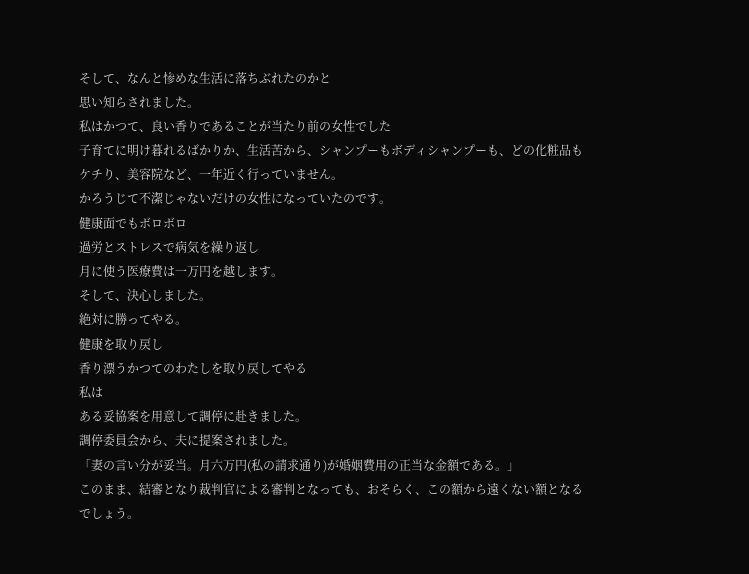そして、なんと惨めな生活に落ちぶれたのかと
思い知らされました。
私はかつて、良い香りであることが当たり前の女性でした
子育てに明け暮れるばかりか、生活苦から、シャンプーもボディシャンプーも、どの化粧品もケチり、美容院など、一年近く行っていません。
かろうじて不潔じゃないだけの女性になっていたのです。
健康面でもボロボロ
過労とストレスで病気を繰り返し
月に使う医療費は一万円を越します。
そして、決心しました。
絶対に勝ってやる。
健康を取り戻し
香り漂うかつてのわたしを取り戻してやる
私は
ある妥協案を用意して調停に赴きました。
調停委員会から、夫に提案されました。
「妻の言い分が妥当。月六万円(私の請求通り)が婚姻費用の正当な金額である。」
このまま、結審となり裁判官による審判となっても、おそらく、この額から遠くない額となるでしょう。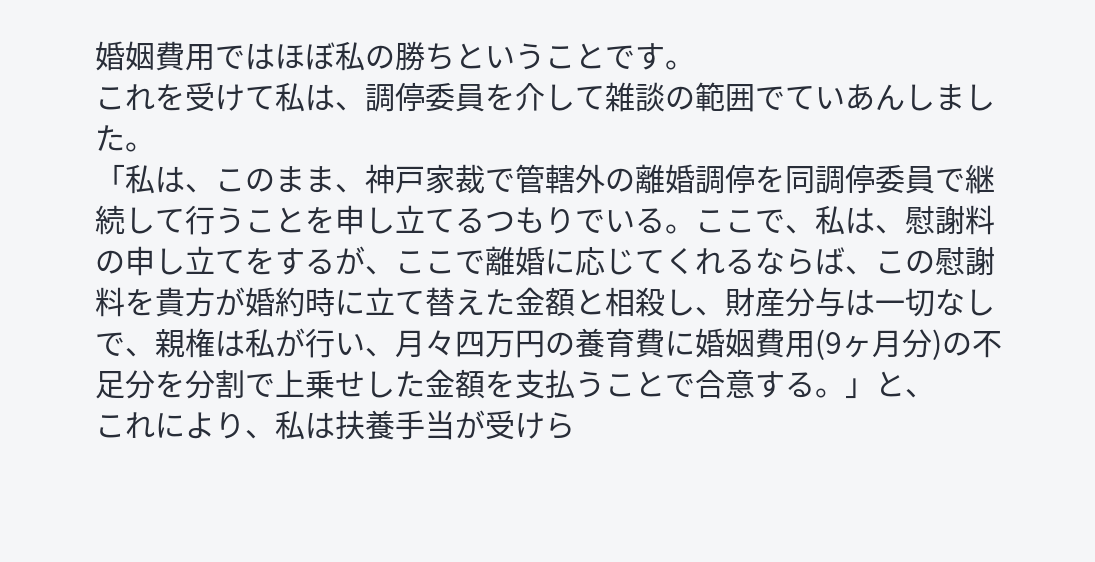婚姻費用ではほぼ私の勝ちということです。
これを受けて私は、調停委員を介して雑談の範囲でていあんしました。
「私は、このまま、神戸家裁で管轄外の離婚調停を同調停委員で継続して行うことを申し立てるつもりでいる。ここで、私は、慰謝料の申し立てをするが、ここで離婚に応じてくれるならば、この慰謝料を貴方が婚約時に立て替えた金額と相殺し、財産分与は一切なしで、親権は私が行い、月々四万円の養育費に婚姻費用(9ヶ月分)の不足分を分割で上乗せした金額を支払うことで合意する。」と、
これにより、私は扶養手当が受けら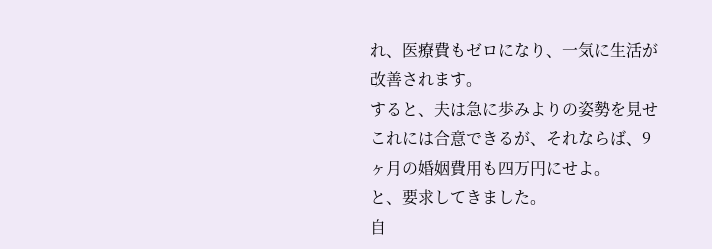れ、医療費もゼロになり、一気に生活が改善されます。
すると、夫は急に歩みよりの姿勢を見せ
これには合意できるが、それならば、9ヶ月の婚姻費用も四万円にせよ。
と、要求してきました。
自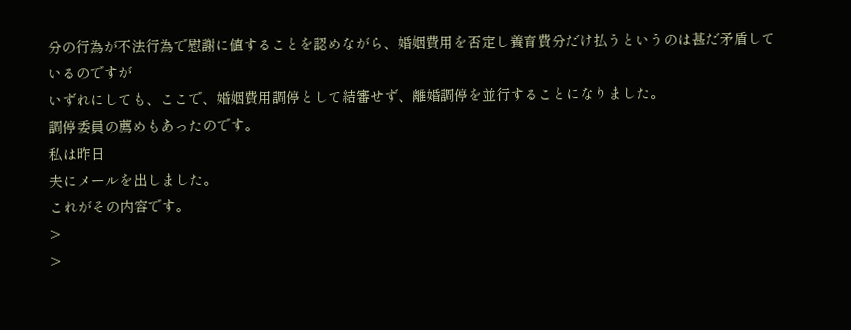分の行為が不法行為で慰謝に値することを認めながら、婚姻費用を否定し養育費分だけ払うというのは甚だ矛盾しているのですが
いずれにしても、ここで、婚姻費用調停として結審せず、離婚調停を並行することになりました。
調停委員の薦めもあったのです。
私は昨日
夫にメールを出しました。
これがその内容です。
>
>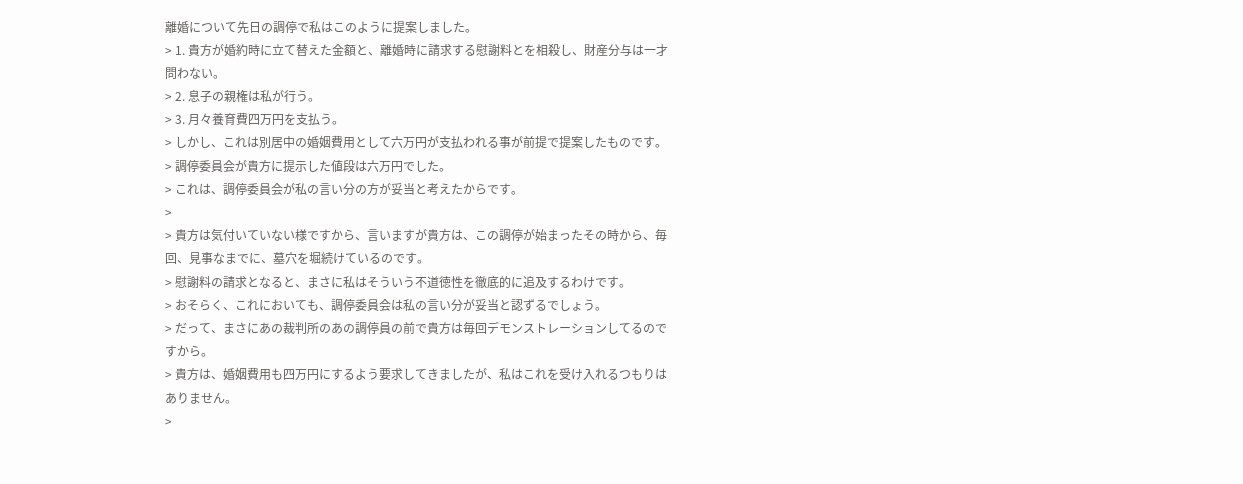離婚について先日の調停で私はこのように提案しました。
> 1. 貴方が婚約時に立て替えた金額と、離婚時に請求する慰謝料とを相殺し、財産分与は一才問わない。
> 2. 息子の親権は私が行う。
> 3. 月々養育費四万円を支払う。
> しかし、これは別居中の婚姻費用として六万円が支払われる事が前提で提案したものです。
> 調停委員会が貴方に提示した値段は六万円でした。
> これは、調停委員会が私の言い分の方が妥当と考えたからです。
>
> 貴方は気付いていない様ですから、言いますが貴方は、この調停が始まったその時から、毎回、見事なまでに、墓穴を堀続けているのです。
> 慰謝料の請求となると、まさに私はそういう不道徳性を徹底的に追及するわけです。
> おそらく、これにおいても、調停委員会は私の言い分が妥当と認ずるでしょう。
> だって、まさにあの裁判所のあの調停員の前で貴方は毎回デモンストレーションしてるのですから。
> 貴方は、婚姻費用も四万円にするよう要求してきましたが、私はこれを受け入れるつもりはありません。
>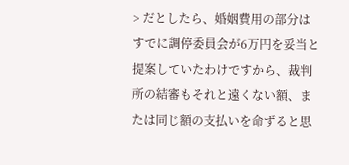> だとしたら、婚姻費用の部分はすでに調停委員会が6万円を妥当と提案していたわけですから、裁判所の結審もそれと遠くない額、または同じ額の支払いを命ずると思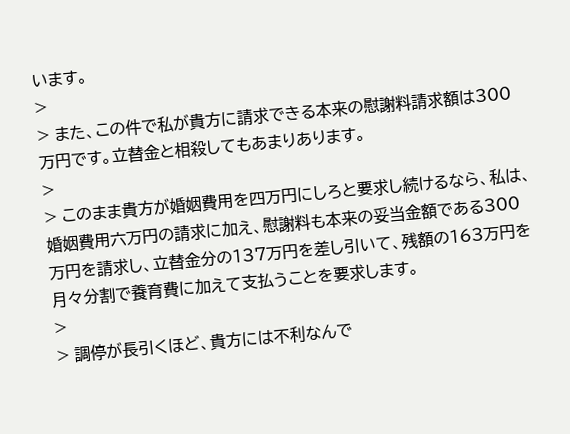います。
>
> また、この件で私が貴方に請求できる本来の慰謝料請求額は300万円です。立替金と相殺してもあまりあります。
>
> このまま貴方が婚姻費用を四万円にしろと要求し続けるなら、私は、婚姻費用六万円の請求に加え、慰謝料も本来の妥当金額である300万円を請求し、立替金分の137万円を差し引いて、残額の163万円を月々分割で養育費に加えて支払うことを要求します。
>
> 調停が長引くほど、貴方には不利なんで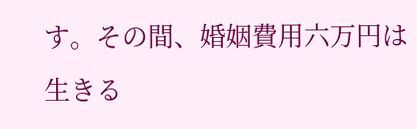す。その間、婚姻費用六万円は生きる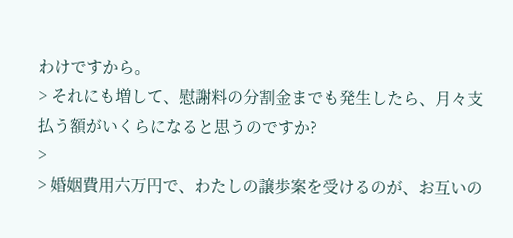わけですから。
> それにも増して、慰謝料の分割金までも発生したら、月々支払う額がいくらになると思うのですか?
>
> 婚姻費用六万円で、わたしの譲歩案を受けるのが、お互いの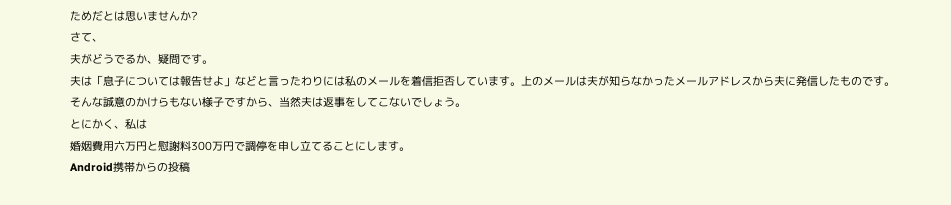ためだとは思いませんか?
さて、
夫がどうでるか、疑問です。
夫は「息子については報告せよ」などと言ったわりには私のメールを着信拒否しています。上のメールは夫が知らなかったメールアドレスから夫に発信したものです。
そんな誠意のかけらもない様子ですから、当然夫は返事をしてこないでしょう。
とにかく、私は
婚姻費用六万円と慰謝料300万円で調停を申し立てることにします。
Android携帯からの投稿